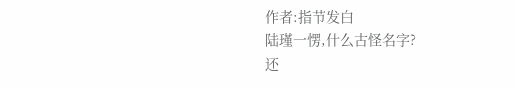作者:指节发白
陆瑾一愣,什么古怪名字?
还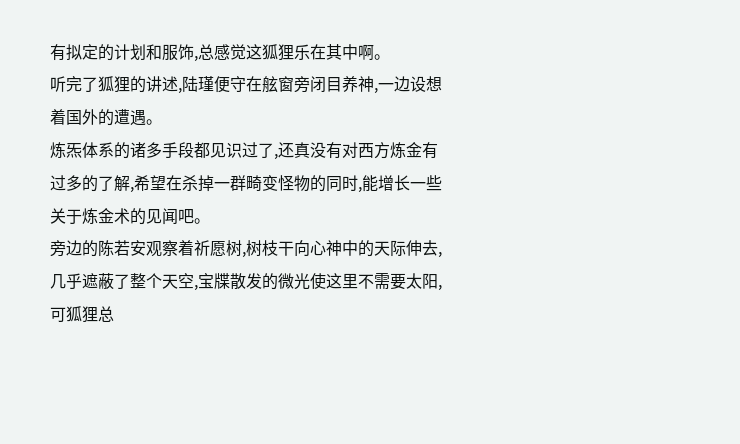有拟定的计划和服饰,总感觉这狐狸乐在其中啊。
听完了狐狸的讲述,陆瑾便守在舷窗旁闭目养神,一边设想着国外的遭遇。
炼炁体系的诸多手段都见识过了,还真没有对西方炼金有过多的了解,希望在杀掉一群畸变怪物的同时,能增长一些关于炼金术的见闻吧。
旁边的陈若安观察着祈愿树,树枝干向心神中的天际伸去,几乎遮蔽了整个天空,宝牒散发的微光使这里不需要太阳,可狐狸总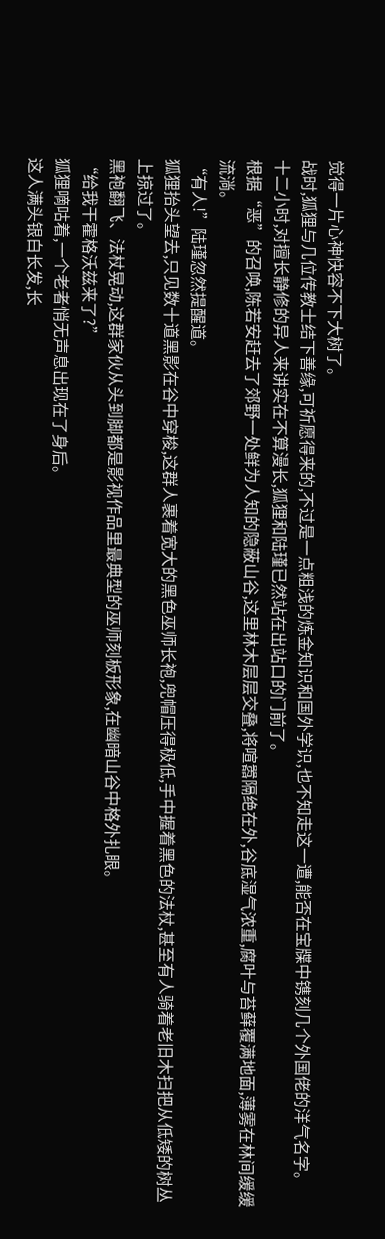觉得一片心神快容不下大树了。
战时,狐狸与几位传教士结下善缘,可祈愿得来的,不过是一点粗浅的炼金知识和国外学识,也不知走这一遭,能否在宝牒中镌刻几个外国佬的洋气名字。
十二小时,对擅长静修的异人来讲实在不算漫长,狐狸和陆瑾已然站在出站口的门前了。
根据“恶”的召唤,陈若安赶去了郊野一处鲜为人知的隐蔽山谷,这里林木层层交叠,将喧嚣隔绝在外,谷底湿气浓重,腐叶与苔藓覆满地面,薄雾在林间缓缓流淌。
“有人!”陆瑾忽然提醒道。
狐狸抬头望去,只见数十道黑影在谷中穿梭,这群人裹着宽大的黑色巫师长袍,兜帽压得极低,手中握着黑色的法杖,甚至有人骑着老旧木扫把从低矮的树丛上掠过了。
黑袍翻飞、法杖晃动,这群家伙从头到脚都是影视作品里最典型的巫师刻板形象,在幽暗山谷中格外扎眼。
“给我干霍格沃兹来了?”
狐狸嘀咕着,一个老者悄无声息出现在了身后。
这人满头银白长发,长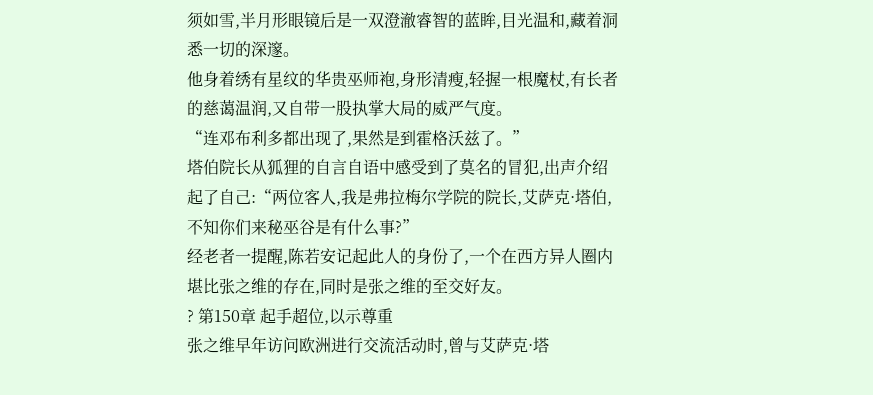须如雪,半月形眼镜后是一双澄澈睿智的蓝眸,目光温和,藏着洞悉一切的深邃。
他身着绣有星纹的华贵巫师袍,身形清瘦,轻握一根魔杖,有长者的慈蔼温润,又自带一股执掌大局的威严气度。
“连邓布利多都出现了,果然是到霍格沃兹了。”
塔伯院长从狐狸的自言自语中感受到了莫名的冒犯,出声介绍起了自己:“两位客人,我是弗拉梅尔学院的院长,艾萨克·塔伯,不知你们来秘巫谷是有什么事?”
经老者一提醒,陈若安记起此人的身份了,一个在西方异人圈内堪比张之维的存在,同时是张之维的至交好友。
? 第150章 起手超位,以示尊重
张之维早年访问欧洲进行交流活动时,曾与艾萨克·塔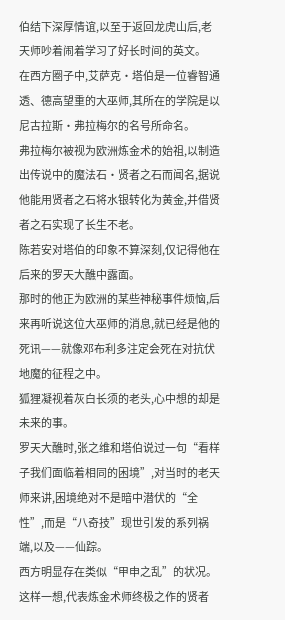伯结下深厚情谊,以至于返回龙虎山后,老天师吵着闹着学习了好长时间的英文。
在西方圈子中,艾萨克·塔伯是一位睿智通透、德高望重的大巫师,其所在的学院是以尼古拉斯·弗拉梅尔的名号所命名。
弗拉梅尔被视为欧洲炼金术的始祖,以制造出传说中的魔法石·贤者之石而闻名,据说他能用贤者之石将水银转化为黄金,并借贤者之石实现了长生不老。
陈若安对塔伯的印象不算深刻,仅记得他在后来的罗天大醮中露面。
那时的他正为欧洲的某些神秘事件烦恼,后来再听说这位大巫师的消息,就已经是他的死讯——就像邓布利多注定会死在对抗伏地魔的征程之中。
狐狸凝视着灰白长须的老头,心中想的却是未来的事。
罗天大醮时,张之维和塔伯说过一句“看样子我们面临着相同的困境”,对当时的老天师来讲,困境绝对不是暗中潜伏的“全性”,而是“八奇技”现世引发的系列祸端,以及——仙踪。
西方明显存在类似“甲申之乱”的状况。
这样一想,代表炼金术师终极之作的贤者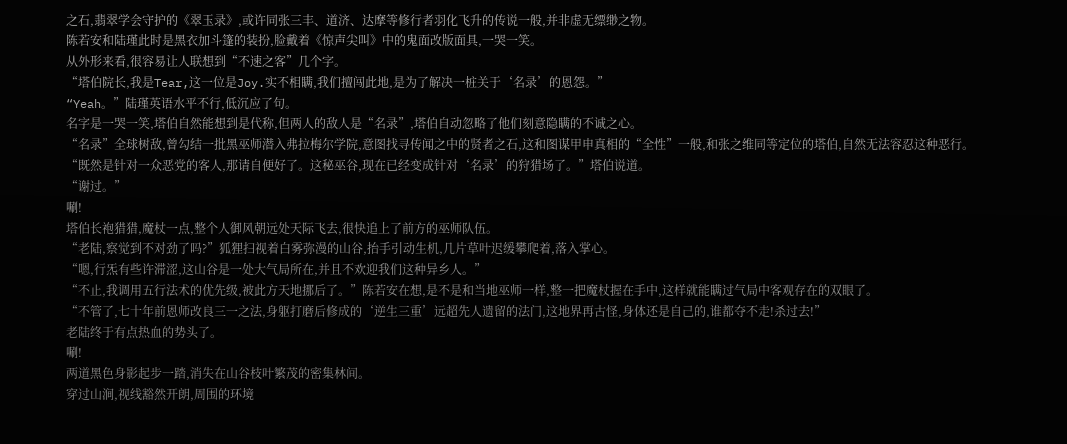之石,翡翠学会守护的《翠玉录》,或许同张三丰、道济、达摩等修行者羽化飞升的传说一般,并非虚无缥缈之物。
陈若安和陆瑾此时是黑衣加斗篷的装扮,脸戴着《惊声尖叫》中的鬼面改版面具,一哭一笑。
从外形来看,很容易让人联想到“不速之客”几个字。
“塔伯院长,我是Tear,这一位是Joy.实不相瞒,我们擅闯此地,是为了解决一桩关于‘名录’的恩怨。”
“Yeah。”陆瑾英语水平不行,低沉应了句。
名字是一哭一笑,塔伯自然能想到是代称,但两人的敌人是“名录”,塔伯自动忽略了他们刻意隐瞒的不诚之心。
“名录”全球树敌,曾勾结一批黑巫师潜入弗拉梅尔学院,意图找寻传闻之中的贤者之石,这和图谋甲申真相的“全性”一般,和张之维同等定位的塔伯,自然无法容忍这种恶行。
“既然是针对一众恶党的客人,那请自便好了。这秘巫谷,现在已经变成针对‘名录’的狩猎场了。”塔伯说道。
“谢过。”
唰!
塔伯长袍猎猎,魔杖一点,整个人御风朝远处天际飞去,很快追上了前方的巫师队伍。
“老陆,察觉到不对劲了吗?”狐狸扫视着白雾弥漫的山谷,抬手引动生机,几片草叶迟缓攀爬着,落入掌心。
“嗯,行炁有些许滞涩,这山谷是一处大气局所在,并且不欢迎我们这种异乡人。”
“不止,我调用五行法术的优先级,被此方天地挪后了。”陈若安在想,是不是和当地巫师一样,整一把魔杖握在手中,这样就能瞒过气局中客观存在的双眼了。
“不管了,七十年前恩师改良三一之法,身躯打磨后修成的‘逆生三重’远超先人遗留的法门,这地界再古怪,身体还是自己的,谁都夺不走!杀过去!”
老陆终于有点热血的势头了。
唰!
两道黑色身影起步一踏,消失在山谷枝叶繁茂的密集林间。
穿过山涧,视线豁然开朗,周围的环境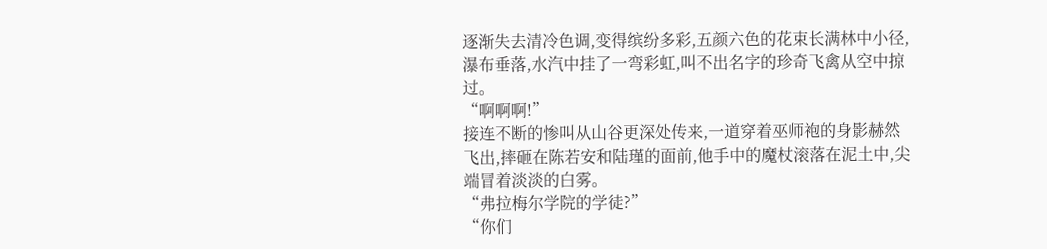逐渐失去清冷色调,变得缤纷多彩,五颜六色的花束长满林中小径,瀑布垂落,水汽中挂了一弯彩虹,叫不出名字的珍奇飞禽从空中掠过。
“啊啊啊!”
接连不断的惨叫从山谷更深处传来,一道穿着巫师袍的身影赫然飞出,摔砸在陈若安和陆瑾的面前,他手中的魔杖滚落在泥土中,尖端冒着淡淡的白雾。
“弗拉梅尔学院的学徒?”
“你们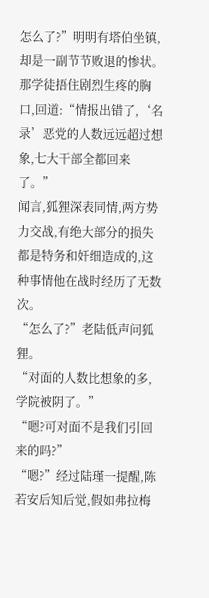怎么了?”明明有塔伯坐镇,却是一副节节败退的惨状。
那学徒捂住剧烈生疼的胸口,回道:“情报出错了,‘名录’恶党的人数远远超过想象,七大干部全都回来了。”
闻言,狐狸深表同情,两方势力交战,有绝大部分的损失都是特务和奸细造成的,这种事情他在战时经历了无数次。
“怎么了?”老陆低声问狐狸。
“对面的人数比想象的多,学院被阴了。”
“嗯?可对面不是我们引回来的吗?”
“嗯?”经过陆瑾一提醒,陈若安后知后觉,假如弗拉梅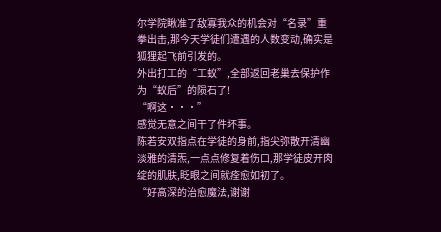尔学院瞅准了敌寡我众的机会对“名录”重拳出击,那今天学徒们遭遇的人数变动,确实是狐狸起飞前引发的。
外出打工的“工蚁”,全部返回老巢去保护作为“蚁后”的陨石了!
“啊这···”
感觉无意之间干了件坏事。
陈若安双指点在学徒的身前,指尖弥散开清幽淡雅的清炁,一点点修复着伤口,那学徒皮开肉绽的肌肤,眨眼之间就痊愈如初了。
“好高深的治愈魔法,谢谢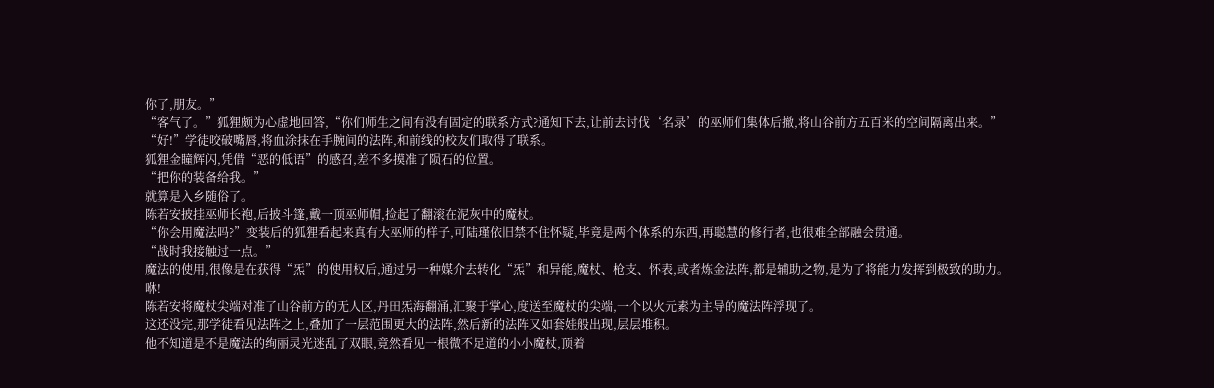你了,朋友。”
“客气了。”狐狸颇为心虚地回答,“你们师生之间有没有固定的联系方式?通知下去,让前去讨伐‘名录’的巫师们集体后撤,将山谷前方五百米的空间隔离出来。”
“好!”学徒咬破嘴唇,将血涂抹在手腕间的法阵,和前线的校友们取得了联系。
狐狸金瞳辉闪,凭借“恶的低语”的感召,差不多摸准了陨石的位置。
“把你的装备给我。”
就算是入乡随俗了。
陈若安披挂巫师长袍,后披斗篷,戴一顶巫师帽,捡起了翻滚在泥灰中的魔杖。
“你会用魔法吗?”变装后的狐狸看起来真有大巫师的样子,可陆瑾依旧禁不住怀疑,毕竟是两个体系的东西,再聪慧的修行者,也很难全部融会贯通。
“战时我接触过一点。”
魔法的使用,很像是在获得“炁”的使用权后,通过另一种媒介去转化“炁”和异能,魔杖、枪支、怀表,或者炼金法阵,都是辅助之物,是为了将能力发挥到极致的助力。
咻!
陈若安将魔杖尖端对准了山谷前方的无人区,丹田炁海翻涌,汇聚于掌心,度送至魔杖的尖端,一个以火元素为主导的魔法阵浮现了。
这还没完,那学徒看见法阵之上,叠加了一层范围更大的法阵,然后新的法阵又如套娃般出现,层层堆积。
他不知道是不是魔法的绚丽灵光迷乱了双眼,竟然看见一根微不足道的小小魔杖,顶着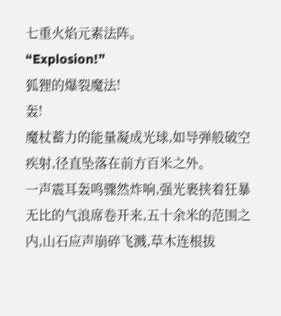七重火焰元素法阵。
“Explosion!”
狐狸的爆裂魔法!
轰!
魔杖蓄力的能量凝成光球,如导弹般破空疾射,径直坠落在前方百米之外。
一声震耳轰鸣骤然炸响,强光裹挟着狂暴无比的气浪席卷开来,五十余米的范围之内,山石应声崩碎飞溅,草木连根拔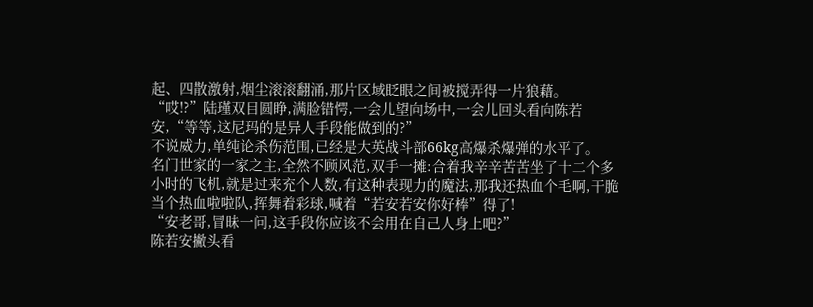起、四散激射,烟尘滚滚翻涌,那片区域眨眼之间被搅弄得一片狼藉。
“哎!?”陆瑾双目圆睁,满脸错愕,一会儿望向场中,一会儿回头看向陈若安,“等等,这尼玛的是异人手段能做到的?”
不说威力,单纯论杀伤范围,已经是大英战斗部66kg高爆杀爆弹的水平了。
名门世家的一家之主,全然不顾风范,双手一摊:合着我辛辛苦苦坐了十二个多小时的飞机,就是过来充个人数,有这种表现力的魔法,那我还热血个毛啊,干脆当个热血啦啦队,挥舞着彩球,喊着“若安若安你好棒”得了!
“安老哥,冒昧一问,这手段你应该不会用在自己人身上吧?”
陈若安撇头看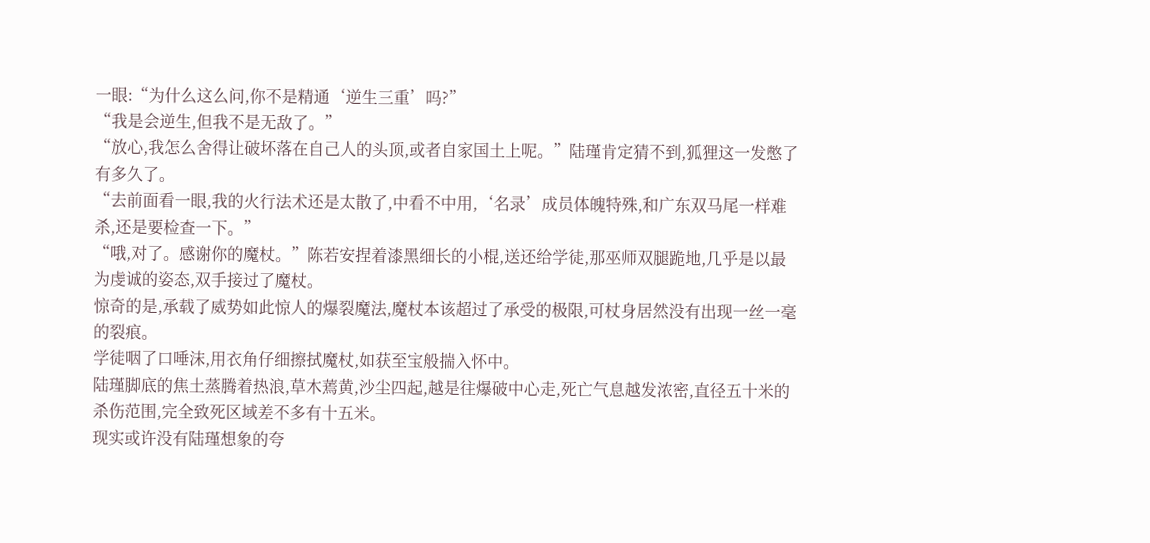一眼:“为什么这么问,你不是精通‘逆生三重’吗?”
“我是会逆生,但我不是无敌了。”
“放心,我怎么舍得让破坏落在自己人的头顶,或者自家国土上呢。”陆瑾肯定猜不到,狐狸这一发憋了有多久了。
“去前面看一眼,我的火行法术还是太散了,中看不中用,‘名录’成员体魄特殊,和广东双马尾一样难杀,还是要检查一下。”
“哦,对了。感谢你的魔杖。”陈若安捏着漆黑细长的小棍,送还给学徒,那巫师双腿跪地,几乎是以最为虔诚的姿态,双手接过了魔杖。
惊奇的是,承载了威势如此惊人的爆裂魔法,魔杖本该超过了承受的极限,可杖身居然没有出现一丝一毫的裂痕。
学徒咽了口唾沫,用衣角仔细擦拭魔杖,如获至宝般揣入怀中。
陆瑾脚底的焦土蒸腾着热浪,草木蔫黄,沙尘四起,越是往爆破中心走,死亡气息越发浓密,直径五十米的杀伤范围,完全致死区域差不多有十五米。
现实或许没有陆瑾想象的夸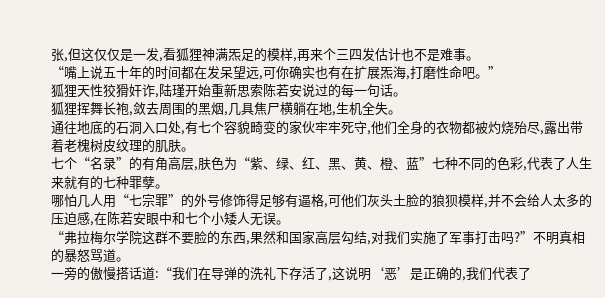张,但这仅仅是一发,看狐狸神满炁足的模样,再来个三四发估计也不是难事。
“嘴上说五十年的时间都在发呆望远,可你确实也有在扩展炁海,打磨性命吧。”
狐狸天性狡猾奸诈,陆瑾开始重新思索陈若安说过的每一句话。
狐狸挥舞长袍,敛去周围的黑烟,几具焦尸横躺在地,生机全失。
通往地底的石洞入口处,有七个容貌畸变的家伙牢牢死守,他们全身的衣物都被灼烧殆尽,露出带着老槐树皮纹理的肌肤。
七个“名录”的有角高层,肤色为“紫、绿、红、黑、黄、橙、蓝”七种不同的色彩,代表了人生来就有的七种罪孽。
哪怕几人用“七宗罪”的外号修饰得足够有逼格,可他们灰头土脸的狼狈模样,并不会给人太多的压迫感,在陈若安眼中和七个小矮人无误。
“弗拉梅尔学院这群不要脸的东西,果然和国家高层勾结,对我们实施了军事打击吗?”不明真相的暴怒骂道。
一旁的傲慢搭话道:“我们在导弹的洗礼下存活了,这说明‘恶’是正确的,我们代表了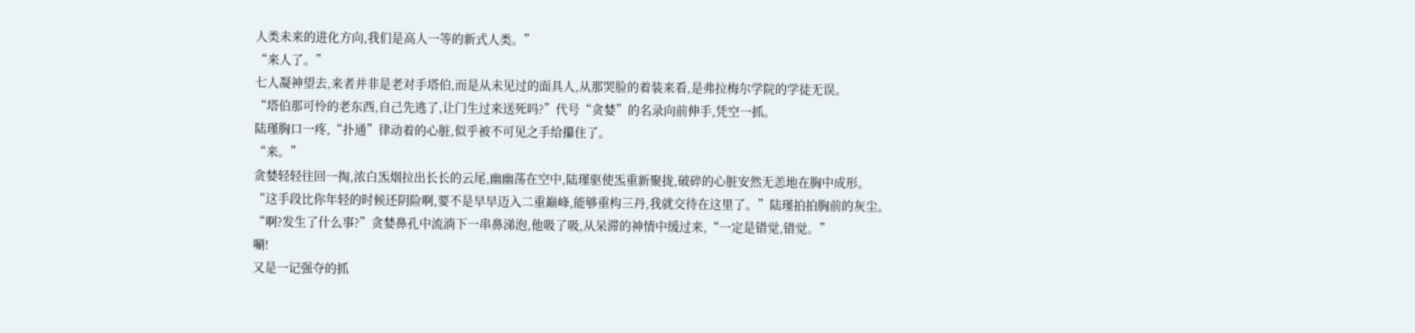人类未来的进化方向,我们是高人一等的新式人类。”
“来人了。”
七人凝神望去,来者并非是老对手塔伯,而是从未见过的面具人,从那哭脸的着装来看,是弗拉梅尔学院的学徒无误。
“塔伯那可怜的老东西,自己先逃了,让门生过来送死吗?”代号“贪婪”的名录向前伸手,凭空一抓。
陆瑾胸口一疼,“扑通”律动着的心脏,似乎被不可见之手给攥住了。
“来。”
贪婪轻轻往回一掏,浓白炁烟拉出长长的云尾,幽幽荡在空中,陆瑾驱使炁重新聚拢,破碎的心脏安然无恙地在胸中成形。
“这手段比你年轻的时候还阴险啊,要不是早早迈入二重巅峰,能够重构三丹,我就交待在这里了。”陆瑾拍拍胸前的灰尘。
“啊?发生了什么事?”贪婪鼻孔中流淌下一串鼻涕泡,他吸了吸,从呆滞的神情中缓过来,“一定是错觉,错觉。”
唰!
又是一记强夺的抓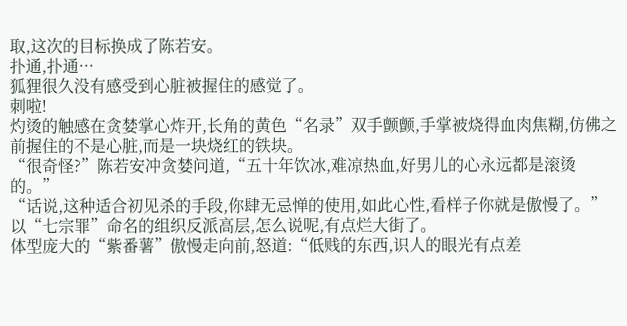取,这次的目标换成了陈若安。
扑通,扑通···
狐狸很久没有感受到心脏被握住的感觉了。
刺啦!
灼烫的触感在贪婪掌心炸开,长角的黄色“名录”双手颤颤,手掌被烧得血肉焦糊,仿佛之前握住的不是心脏,而是一块烧红的铁块。
“很奇怪?”陈若安冲贪婪问道,“五十年饮冰,难凉热血,好男儿的心永远都是滚烫的。”
“话说,这种适合初见杀的手段,你肆无忌惮的使用,如此心性,看样子你就是傲慢了。”
以“七宗罪”命名的组织反派高层,怎么说呢,有点烂大街了。
体型庞大的“紫番薯”傲慢走向前,怒道:“低贱的东西,识人的眼光有点差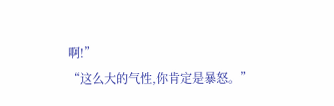啊!”
“这么大的气性,你肯定是暴怒。”